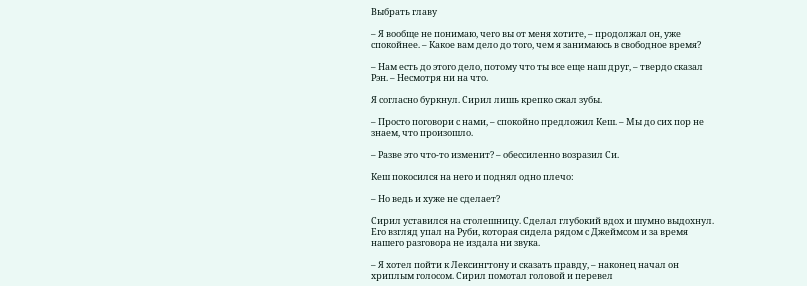Выбрать главу

– Я вообще не понимаю, чего вы от меня хотите, – продолжал он, уже спокойнее. – Какое вам дело до того, чем я занимаюсь в свободное время?

– Нам есть до этого дело, потому что ты все еще наш друг, – твердо сказал Рэн. – Несмотря ни на что.

Я согласно буркнул. Сирил лишь крепко сжал зубы.

– Просто поговори с нами, – спокойно предложил Кеш. – Мы до сих пор не знаем, что произошло.

– Разве это что-то изменит? – обессиленно возразил Си.

Кеш покосился на него и поднял одно плечо:

– Но ведь и хуже не сделает?

Сирил уставился на столешницу. Сделал глубокий вдох и шумно выдохнул. Его взгляд упал на Руби, которая сидела рядом с Джеймсом и за время нашего разговора не издала ни звука.

– Я хотел пойти к Лексингтону и сказать правду, – наконец начал он хриплым голосом. Сирил помотал головой и перевел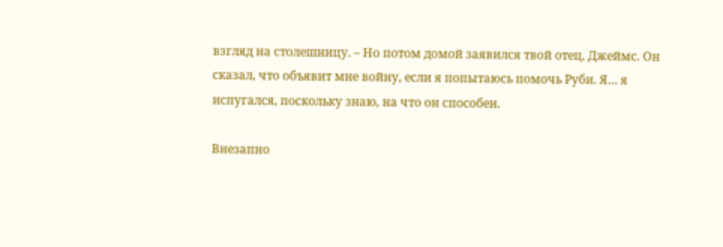взгляд на столешницу. – Но потом домой заявился твой отец, Джеймс. Он сказал, что объявит мне войну, если я попытаюсь помочь Руби. Я… я испугался, поскольку знаю, на что он способен.

Внезапно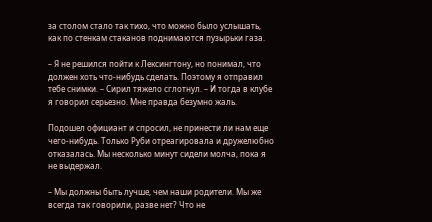за столом стало так тихо, что можно было услышать, как по стенкам стаканов поднимаются пузырьки газа.

– Я не решился пойти к Лексингтону, но понимал, что должен хоть что-нибудь сделать. Поэтому я отправил тебе снимки. – Сирил тяжело сглотнул. – И тогда в клубе я говорил серьезно. Мне правда безумно жаль.

Подошел официант и спросил, не принести ли нам еще чего-нибудь. Только Руби отреагировала и дружелюбно отказалась. Мы несколько минут сидели молча, пока я не выдержал.

– Мы должны быть лучше, чем наши родители. Мы же всегда так говорили, разве нет? Что не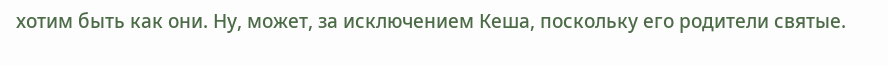хотим быть как они. Ну, может, за исключением Кеша, поскольку его родители святые.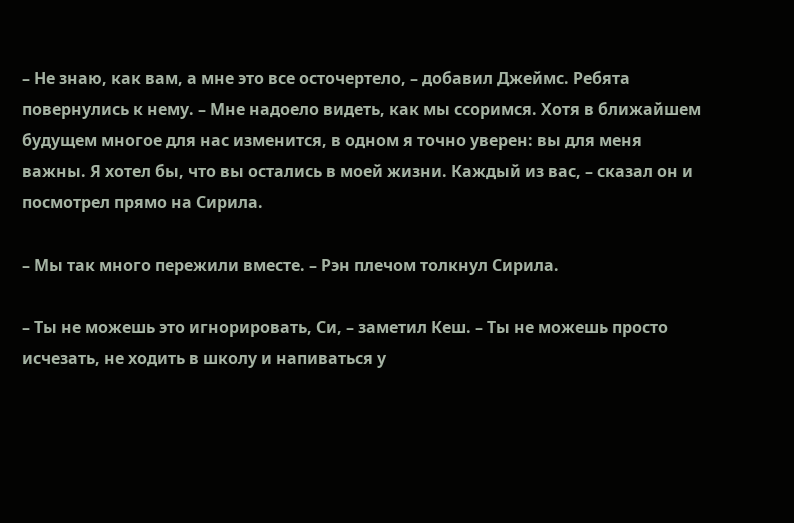– Не знаю, как вам, а мне это все осточертело, – добавил Джеймс. Ребята повернулись к нему. – Мне надоело видеть, как мы ссоримся. Хотя в ближайшем будущем многое для нас изменится, в одном я точно уверен: вы для меня важны. Я хотел бы, что вы остались в моей жизни. Каждый из вас, – сказал он и посмотрел прямо на Сирила.

– Мы так много пережили вместе. – Рэн плечом толкнул Сирила.

– Ты не можешь это игнорировать, Си, – заметил Кеш. – Ты не можешь просто исчезать, не ходить в школу и напиваться у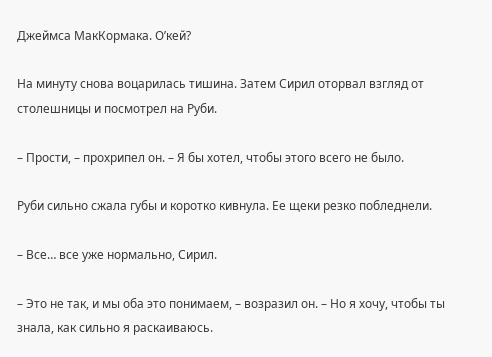Джеймса МакКормака. О’кей?

На минуту снова воцарилась тишина. Затем Сирил оторвал взгляд от столешницы и посмотрел на Руби.

– Прости, – прохрипел он. – Я бы хотел, чтобы этого всего не было.

Руби сильно сжала губы и коротко кивнула. Ее щеки резко побледнели.

– Все… все уже нормально, Сирил.

– Это не так, и мы оба это понимаем, – возразил он. – Но я хочу, чтобы ты знала, как сильно я раскаиваюсь.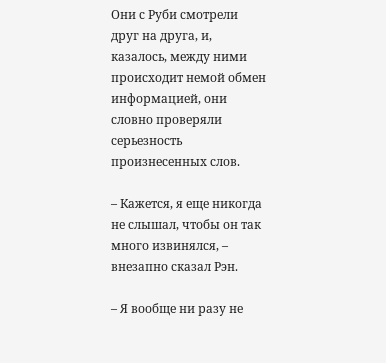Они с Руби смотрели друг на друга, и, казалось, между ними происходит немой обмен информацией, они словно проверяли серьезность произнесенных слов.

– Кажется, я еще никогда не слышал, чтобы он так много извинялся, – внезапно сказал Рэн.

– Я вообще ни разу не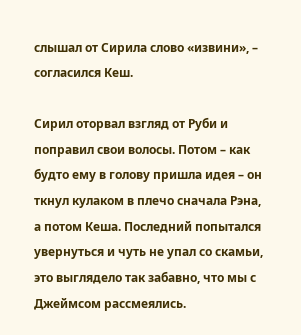слышал от Сирила слово «извини», – согласился Кеш.

Сирил оторвал взгляд от Руби и поправил свои волосы. Потом – как будто ему в голову пришла идея – он ткнул кулаком в плечо сначала Рэна, а потом Кеша. Последний попытался увернуться и чуть не упал со скамьи, это выглядело так забавно, что мы с Джеймсом рассмеялись.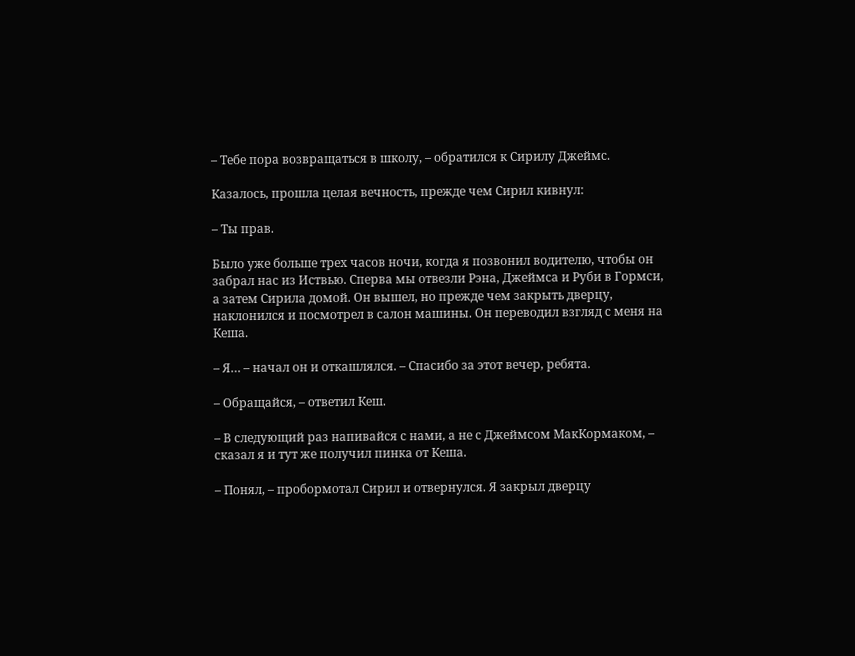– Тебе пора возвращаться в школу, – обратился к Сирилу Джеймс.

Казалось, прошла целая вечность, прежде чем Сирил кивнул:

– Ты прав.

Было уже больше трех часов ночи, когда я позвонил водителю, чтобы он забрал нас из Иствью. Сперва мы отвезли Рэна, Джеймса и Руби в Гормси, а затем Сирила домой. Он вышел, но прежде чем закрыть дверцу, наклонился и посмотрел в салон машины. Он переводил взгляд с меня на Кеша.

– Я… – начал он и откашлялся. – Спасибо за этот вечер, ребята.

– Обращайся, – ответил Кеш.

– В следующий раз напивайся с нами, а не с Джеймсом МакКормаком, – сказал я и тут же получил пинка от Кеша.

– Понял, – пробормотал Сирил и отвернулся. Я закрыл дверцу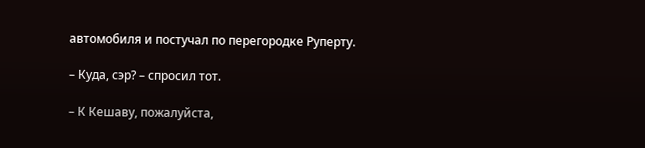автомобиля и постучал по перегородке Руперту.

– Куда, сэр? – спросил тот.

– К Кешаву, пожалуйста,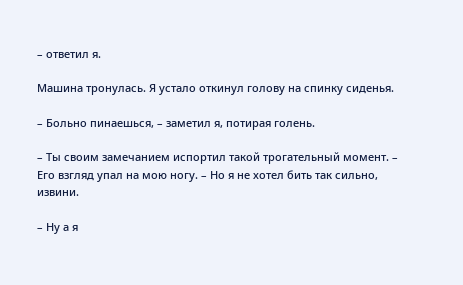– ответил я.

Машина тронулась. Я устало откинул голову на спинку сиденья.

– Больно пинаешься, – заметил я, потирая голень.

– Ты своим замечанием испортил такой трогательный момент. – Его взгляд упал на мою ногу. – Но я не хотел бить так сильно, извини.

– Ну а я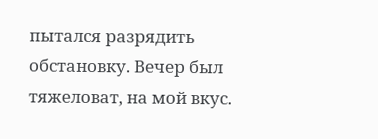пытался разрядить обстановку. Вечер был тяжеловат, на мой вкус.